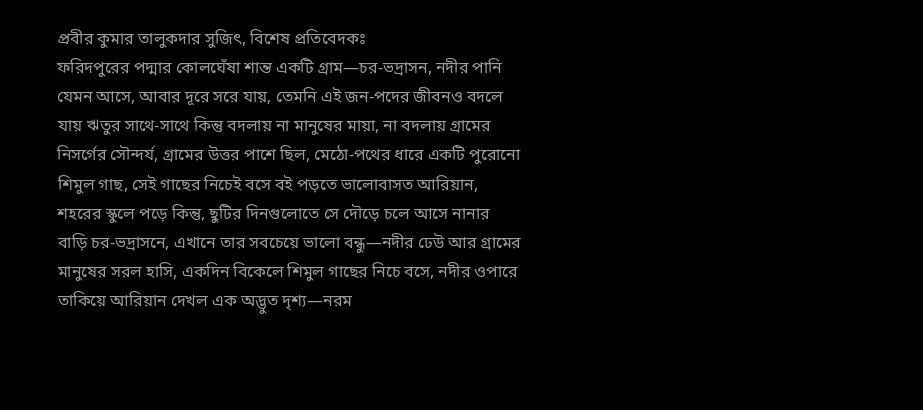প্রবীর কুমার তালুকদার সুজিৎ, বিশেষ প্রতিবেদকঃ
ফরিদপুরের পদ্মার কোলঘেঁষা শান্ত একটি গ্রাম—চর-ভদ্রাসন, নদীর পানি যেমন আসে, আবার দূরে সরে যায়, তেমনি এই জন-পদের জীবনও বদলে যায় ঋতুর সাথে-সাথে কিন্তু বদলায় না মানুষের মায়া, না বদলায় গ্রামের নিসর্গের সৌন্দর্য, গ্রামের উত্তর পাশে ছিল, মেঠো-পথের ধারে একটি পুরোনো শিমুল গাছ, সেই গাছের নিচেই বসে বই পড়তে ভালোবাসত আরিয়ান, শহরের স্কুলে পড়ে কিন্তু, ছুটির দিনগুলোতে সে দৌড়ে চলে আসে নানার বাড়ি চর-ভদ্রাসনে, এখানে তার সবচেয়ে ভালো বন্ধু—নদীর ঢেউ আর গ্রামের মানুষের সরল হাসি, একদিন বিকেলে শিমুল গাছের নিচে বসে, নদীর ওপারে তাকিয়ে আরিয়ান দেখল এক অদ্ভুত দৃশ্য—নরম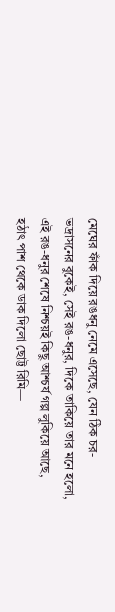মেঘের ফাঁক দিয়ে রঙধনু নেমে এসেছে, যেন ঠিক চর-ভদ্রাসনের বুকেই, সেই রঙ-ধনুর, দিকে তাকিয়ে তার মনে হলো, এই রঙ-ধনুর শেষে নিশ্চয়ই কিছু আশ্চর্য গল্প লুকিয়ে আছে, হঠাৎ পাশ থেকে ডাক দিলো ছোট্ট রিমি—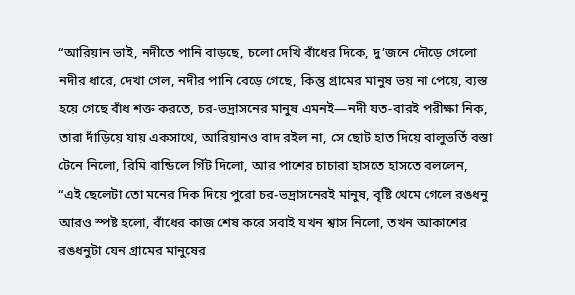“আরিয়ান ভাই, নদীতে পানি বাড়ছে, চলো দেখি বাঁধের দিকে, দু’জনে দৌড়ে গেলো নদীর ধারে, দেখা গেল, নদীর পানি বেড়ে গেছে, কিন্তু গ্রামের মানুষ ভয় না পেয়ে, ব্যস্ত হয়ে গেছে বাঁধ শক্ত করতে, চর-ভদ্রাসনের মানুষ এমনই—নদী যত-বারই পরীক্ষা নিক, তারা দাঁড়িয়ে যায় একসাথে, আরিয়ানও বাদ রইল না, সে ছোট হাত দিয়ে বালুভর্তি বস্তা টেনে নিলো, রিমি বান্ডিলে গিঁট দিলো, আর পাশের চাচারা হাসতে হাসতে বললেন,
“এই ছেলেটা তো মনের দিক দিয়ে পুরো চর-ভদ্রাসনেরই মানুষ, বৃষ্টি থেমে গেলে রঙধনু আরও স্পষ্ট হলো, বাঁধের কাজ শেষ করে সবাই যখন শ্বাস নিলো, তখন আকাশের রঙধনুটা যেন গ্রামের মানুষের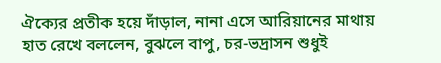ঐক্যের প্রতীক হয়ে দাঁড়াল, নানা এসে আরিয়ানের মাথায় হাত রেখে বললেন, বুঝলে বাপু, চর-ভদ্রাসন শুধুই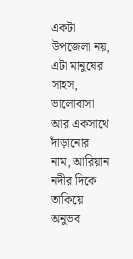একটা উপজেলা নয়, এটা মানুষের সাহস, ভালোবাসা আর একসাথে দাঁড়ানোর নাম, আরিয়ান নদীর দিকে তাকিয়ে অনুভব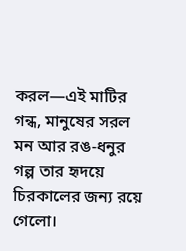করল—এই মাটির গন্ধ, মানুষের সরল মন আর রঙ-ধনুর গল্প তার হৃদয়ে চিরকালের জন্য রয়ে গেলো।